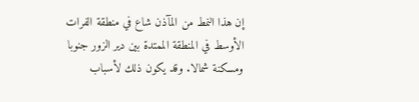إن هذا النمط من المآذن شاع في منطقة الفرات الأوسط في المنطقة الممتدة بين دير الزور جنوبا ومسكنة شمالا. وقد يكون ذلك لأسباب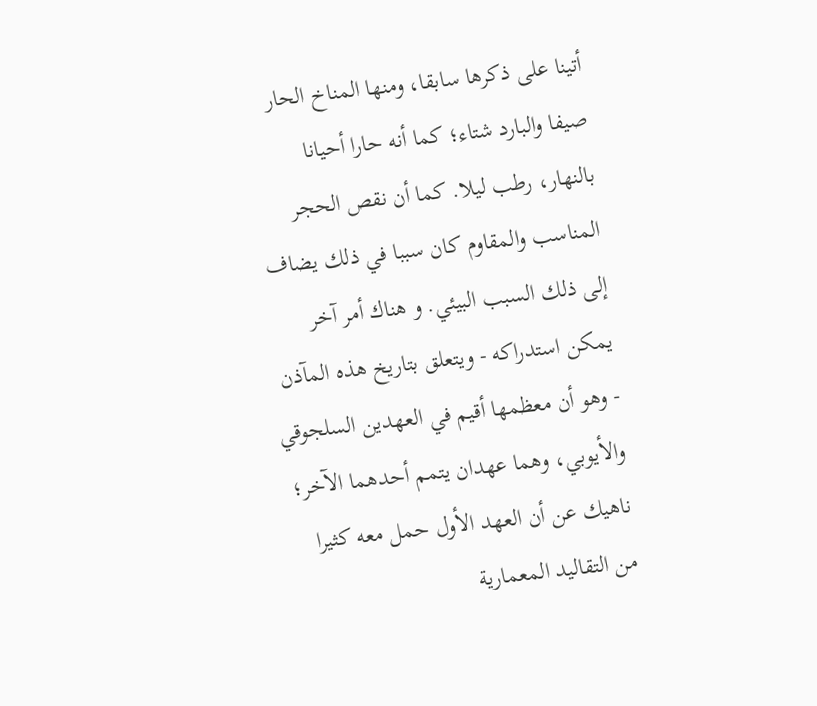أتينا على ذكرها سابقا، ومنها المناخ الحار صيفا والبارد شتاء؛ كما أنه حارا أحيانا بالنهار، رطب ليلا. كما أن نقص الحجر المناسب والمقاوم كان سببا في ذلك يضاف إلى ذلك السبب البيئي. و هناك أمر آخر يمكن استدراكه - ويتعلق بتاريخ هذه المآذن - وهو أن معظمها أقيم في العهدين السلجوقي والأيوبي، وهما عهدان يتمم أحدهما الآخر؛ ناهيك عن أن العهد الأول حمل معه كثيرا من التقاليد المعمارية